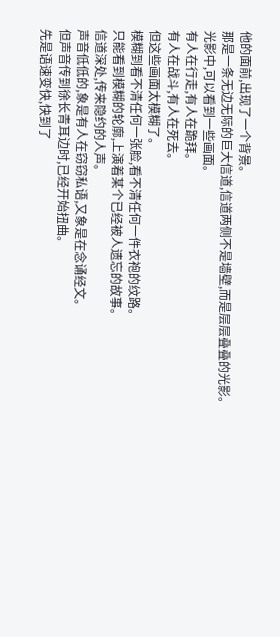他的面前,出现了一个背景。
那是一条无边无际的巨大信道,信道两侧不是墙壁,而是层层叠叠的光影。
光影中,可以看到一些画面。
有人在行走,有人在跪拜。
有人在战斗,有人在死去。
但这些画面太模糊了。
模糊到看不清任何一张脸,看不清任何一件衣袍的纹路。
只能看到模糊的轮廓,上演着某个已经被人遗忘的故事。
信道深处,传来隐约的人声。
声音低低的,象是有人在窃窃私语,又象是在念诵经文。
但声音传到徐长青耳边时,已经开始扭曲。
先是语速变快,快到了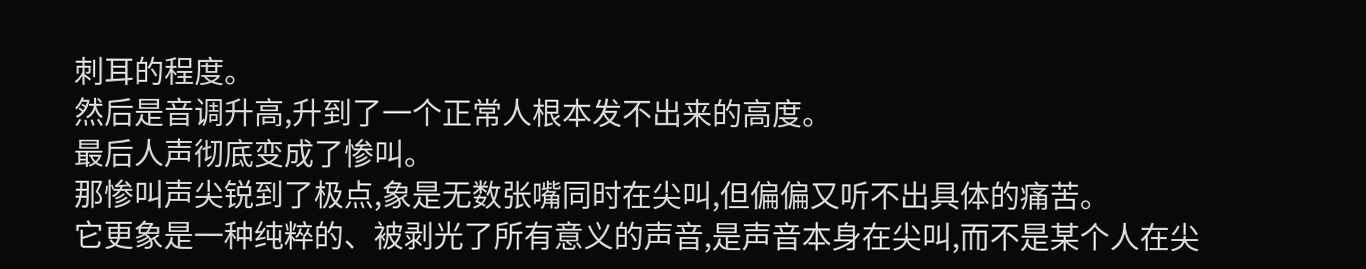刺耳的程度。
然后是音调升高,升到了一个正常人根本发不出来的高度。
最后人声彻底变成了惨叫。
那惨叫声尖锐到了极点,象是无数张嘴同时在尖叫,但偏偏又听不出具体的痛苦。
它更象是一种纯粹的、被剥光了所有意义的声音,是声音本身在尖叫,而不是某个人在尖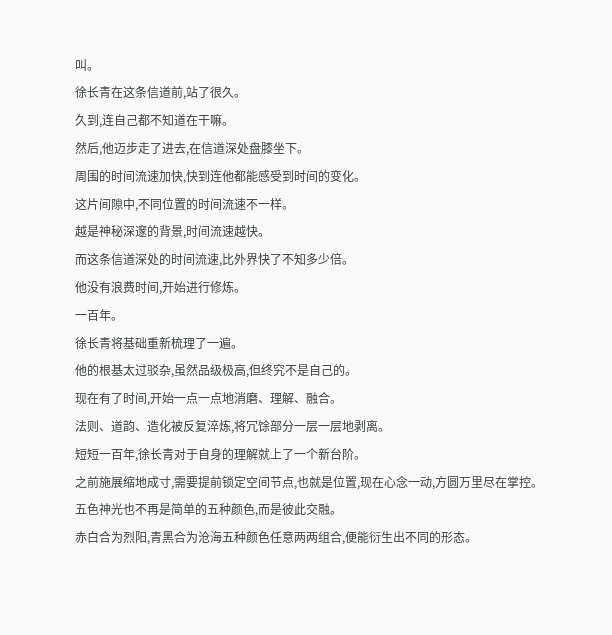叫。
徐长青在这条信道前,站了很久。
久到,连自己都不知道在干嘛。
然后,他迈步走了进去,在信道深处盘膝坐下。
周围的时间流速加快,快到连他都能感受到时间的变化。
这片间隙中,不同位置的时间流速不一样。
越是神秘深邃的背景,时间流速越快。
而这条信道深处的时间流速,比外界快了不知多少倍。
他没有浪费时间,开始进行修炼。
一百年。
徐长青将基础重新梳理了一遍。
他的根基太过驳杂,虽然品级极高,但终究不是自己的。
现在有了时间,开始一点一点地消磨、理解、融合。
法则、道韵、造化被反复淬炼,将冗馀部分一层一层地剥离。
短短一百年,徐长青对于自身的理解就上了一个新台阶。
之前施展缩地成寸,需要提前锁定空间节点,也就是位置,现在心念一动,方圆万里尽在掌控。
五色神光也不再是简单的五种颜色,而是彼此交融。
赤白合为烈阳,青黑合为沧海五种颜色任意两两组合,便能衍生出不同的形态。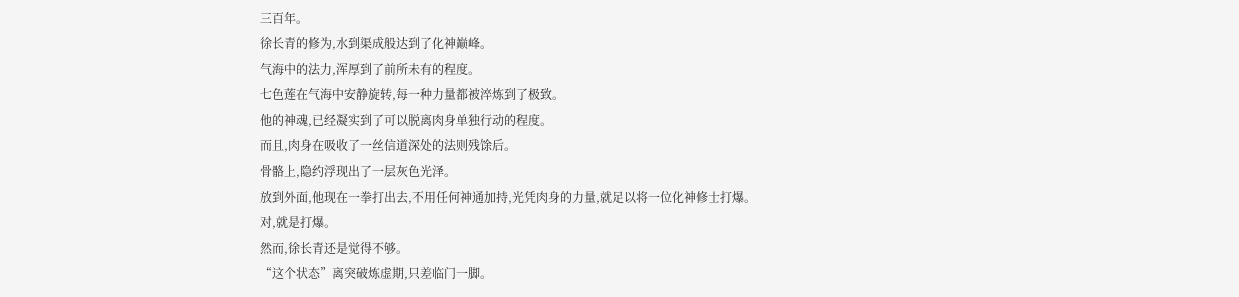三百年。
徐长青的修为,水到渠成般达到了化神巅峰。
气海中的法力,浑厚到了前所未有的程度。
七色莲在气海中安静旋转,每一种力量都被淬炼到了极致。
他的神魂,已经凝实到了可以脱离肉身单独行动的程度。
而且,肉身在吸收了一丝信道深处的法则残馀后。
骨骼上,隐约浮现出了一层灰色光泽。
放到外面,他现在一拳打出去,不用任何神通加持,光凭肉身的力量,就足以将一位化神修士打爆。
对,就是打爆。
然而,徐长青还是觉得不够。
“这个状态”离突破炼虚期,只差临门一脚。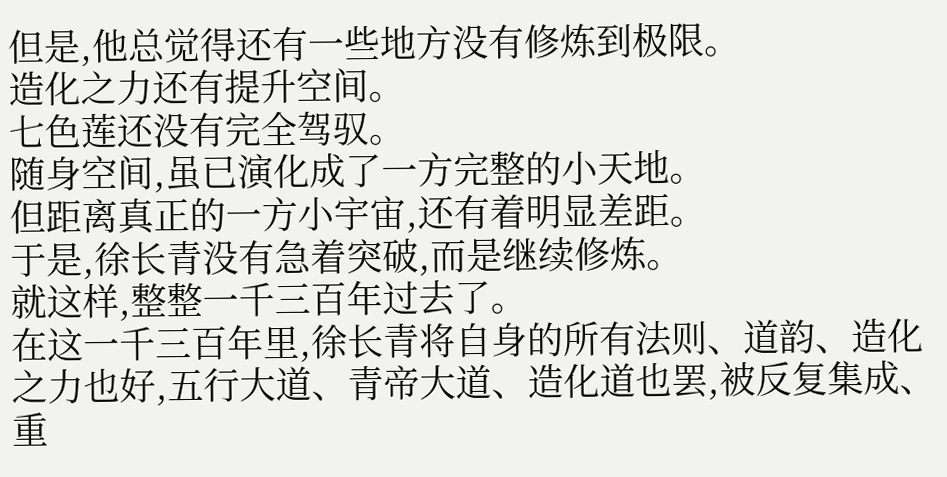但是,他总觉得还有一些地方没有修炼到极限。
造化之力还有提升空间。
七色莲还没有完全驾驭。
随身空间,虽已演化成了一方完整的小天地。
但距离真正的一方小宇宙,还有着明显差距。
于是,徐长青没有急着突破,而是继续修炼。
就这样,整整一千三百年过去了。
在这一千三百年里,徐长青将自身的所有法则、道韵、造化之力也好,五行大道、青帝大道、造化道也罢,被反复集成、重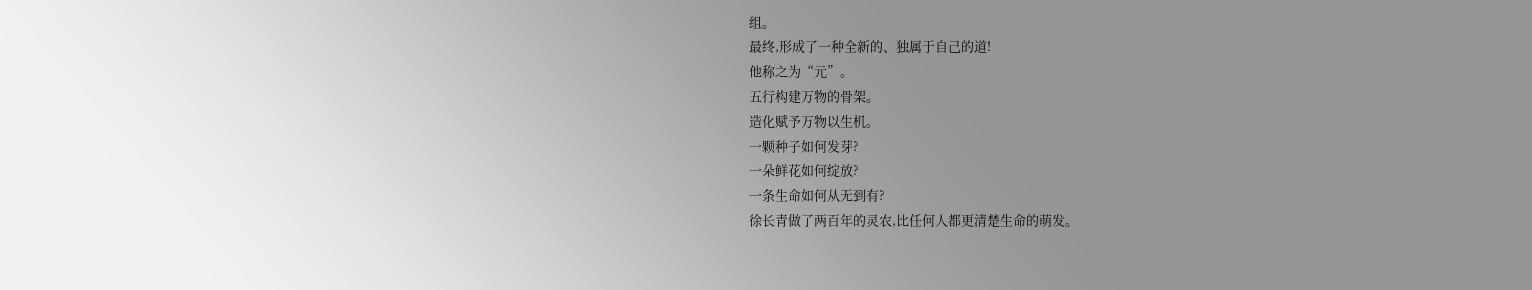组。
最终,形成了一种全新的、独属于自己的道!
他称之为“元”。
五行构建万物的骨架。
造化赋予万物以生机。
一颗种子如何发芽?
一朵鲜花如何绽放?
一条生命如何从无到有?
徐长青做了两百年的灵农,比任何人都更清楚生命的萌发。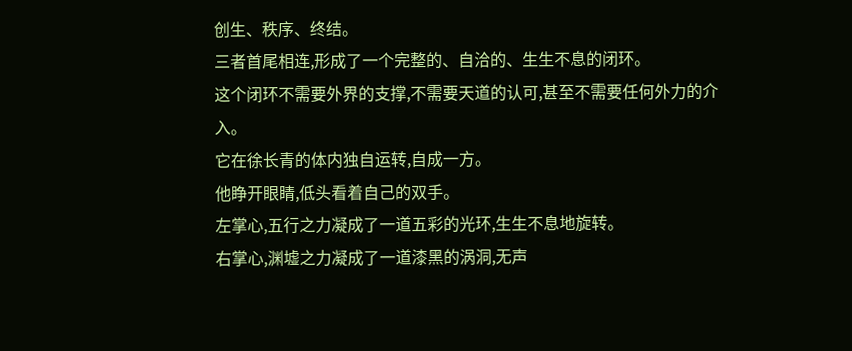创生、秩序、终结。
三者首尾相连,形成了一个完整的、自洽的、生生不息的闭环。
这个闭环不需要外界的支撑,不需要天道的认可,甚至不需要任何外力的介入。
它在徐长青的体内独自运转,自成一方。
他睁开眼睛,低头看着自己的双手。
左掌心,五行之力凝成了一道五彩的光环,生生不息地旋转。
右掌心,渊墟之力凝成了一道漆黑的涡洞,无声